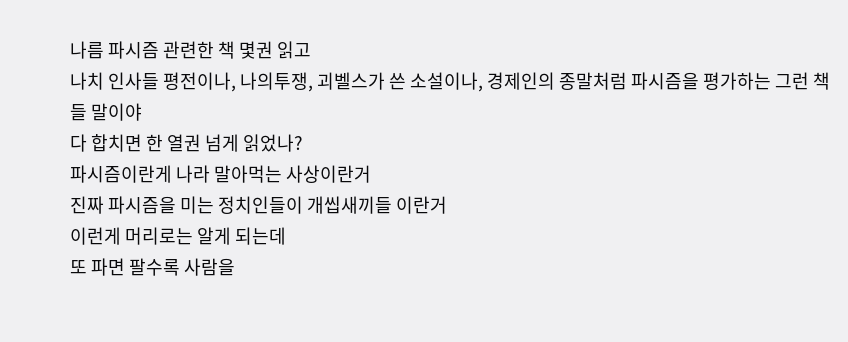나름 파시즘 관련한 책 몇권 읽고
나치 인사들 평전이나, 나의투쟁, 괴벨스가 쓴 소설이나, 경제인의 종말처럼 파시즘을 평가하는 그런 책들 말이야
다 합치면 한 열권 넘게 읽었나?
파시즘이란게 나라 말아먹는 사상이란거
진짜 파시즘을 미는 정치인들이 개씹새끼들 이란거
이런게 머리로는 알게 되는데
또 파면 팔수록 사람을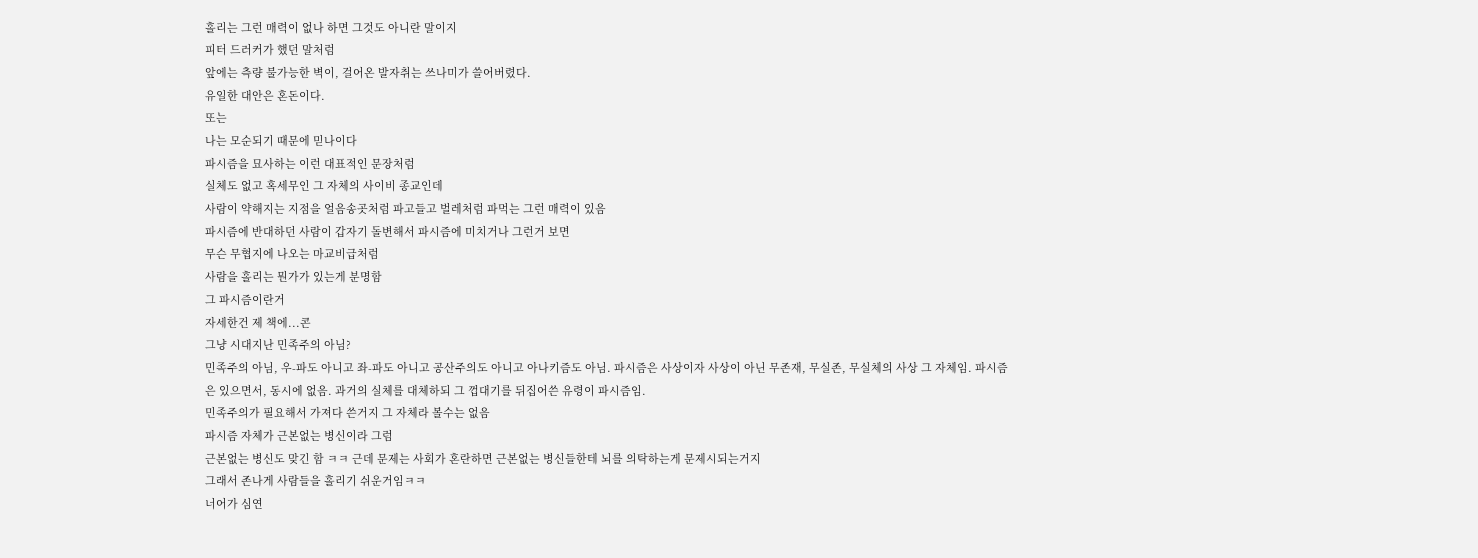홀리는 그런 매력이 없나 하면 그것도 아니란 말이지
피터 드러커가 했던 말처럼
앞에는 측량 불가능한 벽이, 걸어온 발자취는 쓰나미가 쓸어버렸다.
유일한 대안은 혼돈이다.
또는
나는 모순되기 때문에 믿나이다
파시즘을 묘사하는 이런 대표적인 문장처럼
실체도 없고 혹세무인 그 자체의 사이비 종교인데
사람이 약해지는 지점을 얼음송곳처럼 파고들고 벌레처럼 파먹는 그런 매력이 있음
파시즘에 반대하던 사람이 갑자기 돌변해서 파시즘에 미치거나 그런거 보면
무슨 무협지에 나오는 마교비급처럼
사람을 홀리는 뭔가가 있는게 분명함
그 파시즘이란거
자세한건 제 책에...콘
그냥 시대지난 민족주의 아님?
민족주의 아님, 우-파도 아니고 좌-파도 아니고 공산주의도 아니고 아나키즘도 아님. 파시즘은 사상이자 사상이 아닌 무존재, 무실존, 무실체의 사상 그 자체임. 파시즘은 있으면서, 동시에 없음. 과거의 실체를 대체하되 그 껍대기를 뒤집어쓴 유령이 파시즘임.
민족주의가 필요해서 가져다 쓴거지 그 자체라 볼수는 없음
파시즘 자체가 근본없는 병신이라 그럼
근본없는 병신도 맞긴 함 ㅋㅋ 근데 문제는 사회가 혼란하면 근본없는 병신들한테 뇌를 의탁하는게 문제시되는거지
그래서 존나게 사람들을 홀리기 쉬운거임ㅋㅋ
너어가 심연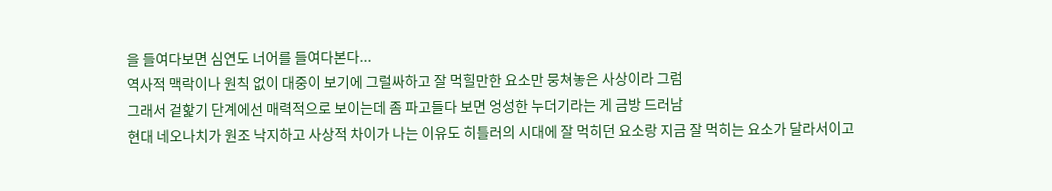을 들여다보면 심연도 너어를 들여다본다...
역사적 맥락이나 원칙 없이 대중이 보기에 그럴싸하고 잘 먹힐만한 요소만 뭉쳐놓은 사상이라 그럼
그래서 겉핥기 단계에선 매력적으로 보이는데 좀 파고들다 보면 엉성한 누더기라는 게 금방 드러남
현대 네오나치가 원조 낙지하고 사상적 차이가 나는 이유도 히틀러의 시대에 잘 먹히던 요소랑 지금 잘 먹히는 요소가 달라서이고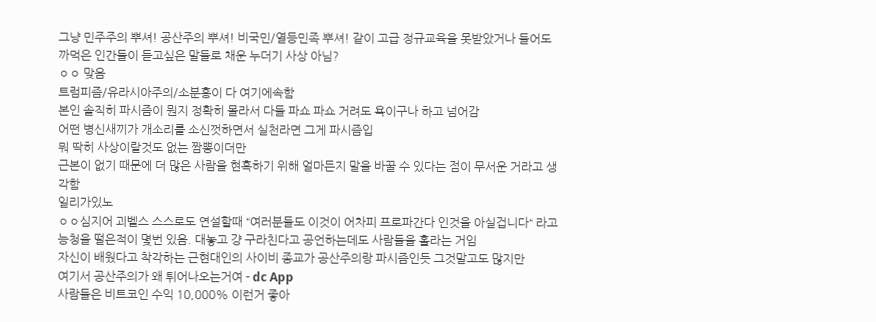그냥 민주주의 뿌셔! 공산주의 뿌셔! 비국민/열등민족 뿌셔! 같이 고급 정규교육을 못받았거나 들어도 까먹은 인간들이 듣고싶은 말들로 채운 누더기 사상 아님?
ㅇㅇ 맞음
트럼피즘/유라시아주의/소분홍이 다 여기에속함
본인 솔직히 파시즘이 뭔지 정확히 몰라서 다들 파쇼 파쇼 거려도 욕이구나 하고 넘어감
어떤 병신새끼가 개소리를 소신껏하면서 실천라면 그게 파시즘입
뭐 딱히 사상이랄것도 없는 짬뽕이더만
근본이 없기 때문에 더 많은 사람을 현혹하기 위해 얼마든지 말을 바꿀 수 있다는 점이 무서운 거라고 생각함
일리가있노
ㅇㅇ심지어 괴벨스 스스로도 연설할때 “여러분들도 이것이 어차피 프로파간다 인것을 아실겁니다“ 라고 능청을 떨은적이 몇번 있음. 대놓고 걍 구라친다고 공언하는데도 사람들을 홀라는 거임
자신이 배웠다고 착각하는 근현대인의 사이비 종교가 공산주의랑 파시즘인듯 그것말고도 많지만
여기서 공산주의가 왜 튀어나오는거여 - dc App
사람들은 비트코인 수익 10,000% 이런거 좋아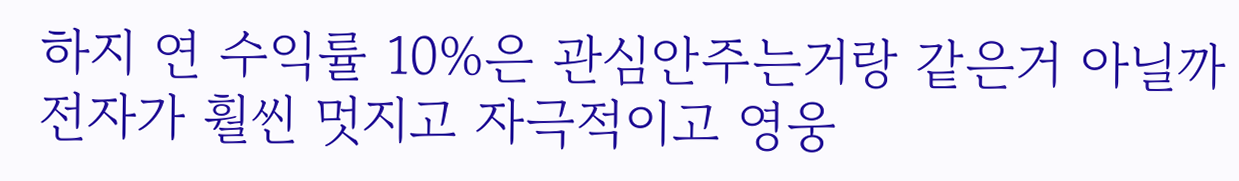하지 연 수익률 10%은 관심안주는거랑 같은거 아닐까 전자가 훨씬 멋지고 자극적이고 영웅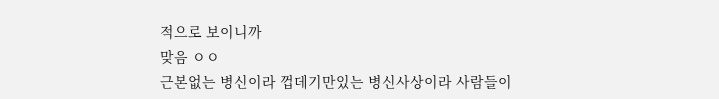적으로 보이니까
맞음 ㅇㅇ
근본없는 병신이라 껍데기만있는 병신사상이라 사람들이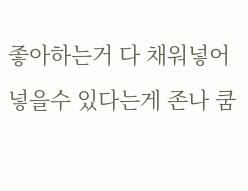좋아하는거 다 채워넣어넣을수 있다는게 존나 쿰